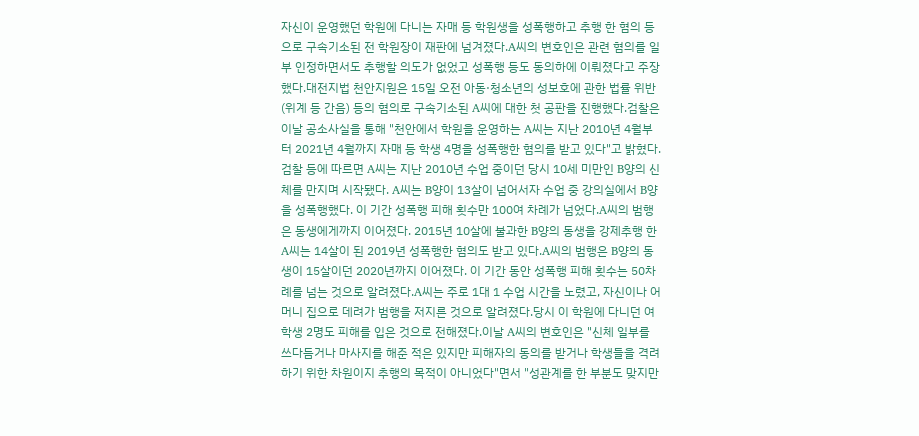자신이 운영했던 학원에 다니는 자매 등 학원생을 성폭행하고 추행 한 혐의 등으로 구속기소된 전 학원장이 재판에 넘겨졌다.A씨의 변호인은 관련 혐의를 일부 인정하면서도 추행할 의도가 없었고 성폭행 등도 동의하에 이뤄졌다고 주장했다.대전지법 천안지원은 15일 오전 아동·청소년의 성보호에 관한 법률 위반(위계 등 간음) 등의 혐의로 구속기소된 A씨에 대한 첫 공판을 진행했다.검찰은 이날 공소사실을 통해 "천안에서 학원을 운영하는 A씨는 지난 2010년 4월부터 2021년 4월까지 자매 등 학생 4명을 성폭행한 혐의를 받고 있다"고 밝혔다.검찰 등에 따르면 A씨는 지난 2010년 수업 중이던 당시 10세 미만인 B양의 신체를 만지며 시작됐다. A씨는 B양이 13살이 넘어서자 수업 중 강의실에서 B양을 성폭행했다. 이 기간 성폭행 피해 횟수만 100여 차례가 넘었다.A씨의 범행은 동생에게까지 이어졌다. 2015년 10살에 불과한 B양의 동생을 강제추행 한 A씨는 14살이 된 2019년 성폭행한 혐의도 받고 있다.A씨의 범행은 B양의 동생이 15살이던 2020년까지 이어졌다. 이 기간 동안 성폭행 피해 횟수는 50차례를 넘는 것으로 알려졌다.A씨는 주로 1대 1 수업 시간을 노렸고, 자신이나 어머니 집으로 데려가 범행을 저지른 것으로 알려졌다.당시 이 학원에 다니던 여학생 2명도 피해를 입은 것으로 전해졌다.이날 A씨의 변호인은 "신체 일부를 쓰다듬거나 마사지를 해준 적은 있지만 피해자의 동의를 받거나 학생들을 격려하기 위한 차원이지 추행의 목적이 아니었다"면서 "성관계를 한 부분도 맞지만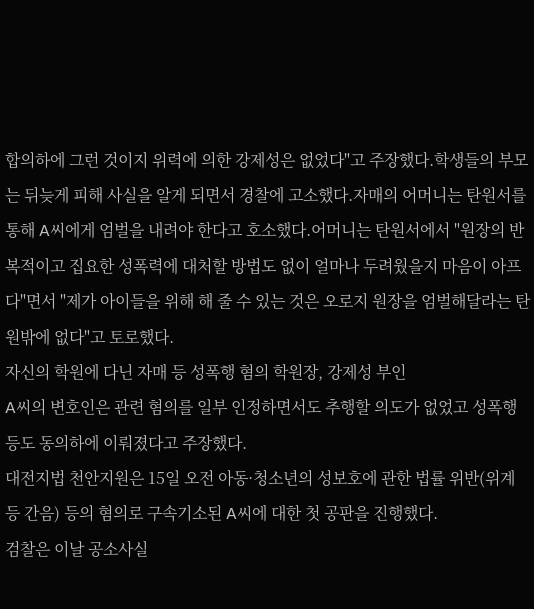합의하에 그런 것이지 위력에 의한 강제성은 없었다"고 주장했다.학생들의 부모는 뒤늦게 피해 사실을 알게 되면서 경찰에 고소했다.자매의 어머니는 탄원서를 통해 A씨에게 엄벌을 내려야 한다고 호소했다.어머니는 탄원서에서 "원장의 반복적이고 집요한 성폭력에 대처할 방법도 없이 얼마나 두려웠을지 마음이 아프다"면서 "제가 아이들을 위해 해 줄 수 있는 것은 오로지 원장을 엄벌해달라는 탄원밖에 없다"고 토로했다.
자신의 학원에 다닌 자매 등 성폭행 혐의 학원장, 강제성 부인
A씨의 변호인은 관련 혐의를 일부 인정하면서도 추행할 의도가 없었고 성폭행 등도 동의하에 이뤄졌다고 주장했다.
대전지법 천안지원은 15일 오전 아동·청소년의 성보호에 관한 법률 위반(위계 등 간음) 등의 혐의로 구속기소된 A씨에 대한 첫 공판을 진행했다.
검찰은 이날 공소사실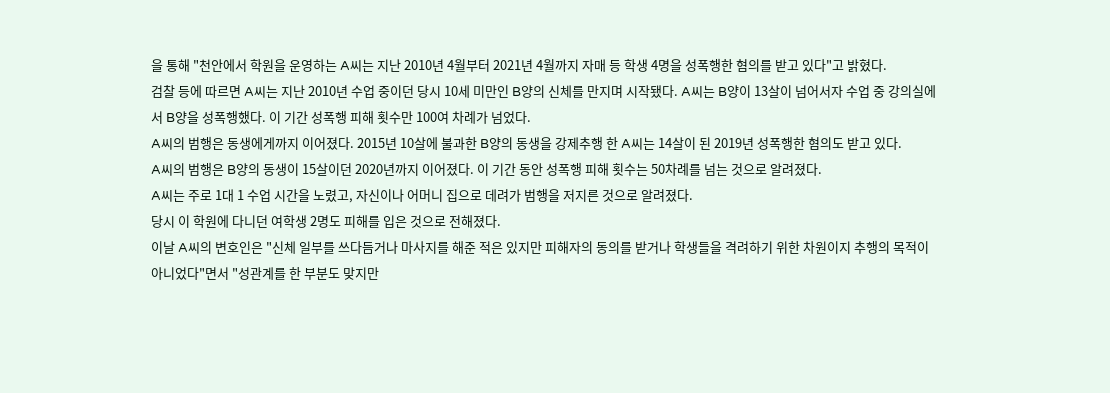을 통해 "천안에서 학원을 운영하는 A씨는 지난 2010년 4월부터 2021년 4월까지 자매 등 학생 4명을 성폭행한 혐의를 받고 있다"고 밝혔다.
검찰 등에 따르면 A씨는 지난 2010년 수업 중이던 당시 10세 미만인 B양의 신체를 만지며 시작됐다. A씨는 B양이 13살이 넘어서자 수업 중 강의실에서 B양을 성폭행했다. 이 기간 성폭행 피해 횟수만 100여 차례가 넘었다.
A씨의 범행은 동생에게까지 이어졌다. 2015년 10살에 불과한 B양의 동생을 강제추행 한 A씨는 14살이 된 2019년 성폭행한 혐의도 받고 있다.
A씨의 범행은 B양의 동생이 15살이던 2020년까지 이어졌다. 이 기간 동안 성폭행 피해 횟수는 50차례를 넘는 것으로 알려졌다.
A씨는 주로 1대 1 수업 시간을 노렸고, 자신이나 어머니 집으로 데려가 범행을 저지른 것으로 알려졌다.
당시 이 학원에 다니던 여학생 2명도 피해를 입은 것으로 전해졌다.
이날 A씨의 변호인은 "신체 일부를 쓰다듬거나 마사지를 해준 적은 있지만 피해자의 동의를 받거나 학생들을 격려하기 위한 차원이지 추행의 목적이 아니었다"면서 "성관계를 한 부분도 맞지만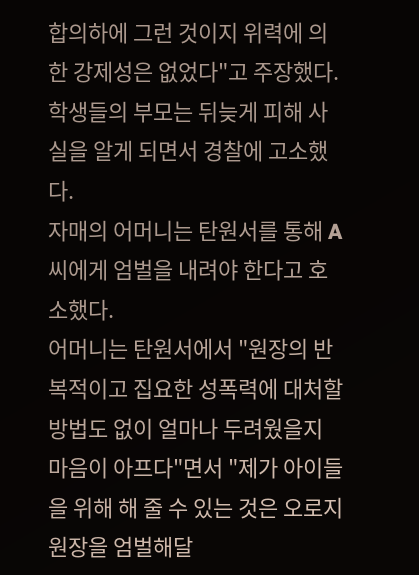합의하에 그런 것이지 위력에 의한 강제성은 없었다"고 주장했다.
학생들의 부모는 뒤늦게 피해 사실을 알게 되면서 경찰에 고소했다.
자매의 어머니는 탄원서를 통해 A씨에게 엄벌을 내려야 한다고 호소했다.
어머니는 탄원서에서 "원장의 반복적이고 집요한 성폭력에 대처할 방법도 없이 얼마나 두려웠을지 마음이 아프다"면서 "제가 아이들을 위해 해 줄 수 있는 것은 오로지 원장을 엄벌해달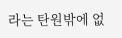라는 탄원밖에 없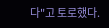다"고 토로했다.